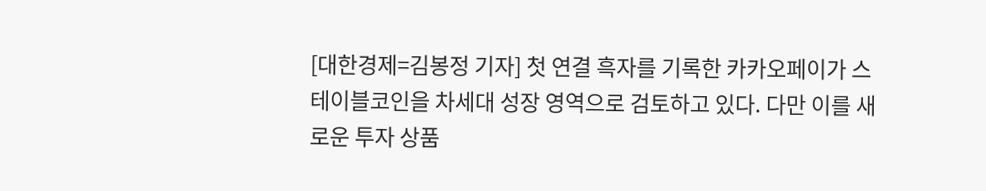[대한경제=김봉정 기자] 첫 연결 흑자를 기록한 카카오페이가 스테이블코인을 차세대 성장 영역으로 검토하고 있다. 다만 이를 새로운 투자 상품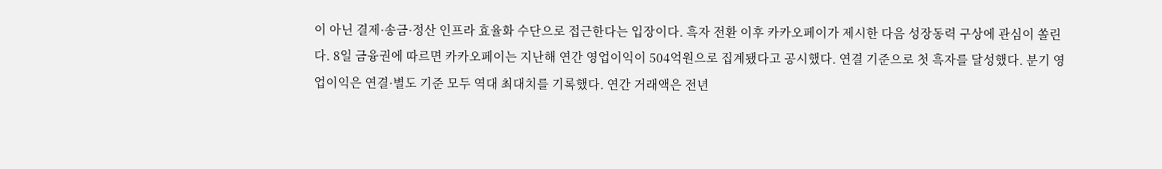이 아닌 결제·송금·정산 인프라 효율화 수단으로 접근한다는 입장이다. 흑자 전환 이후 카카오페이가 제시한 다음 성장동력 구상에 관심이 쏠린다. 8일 금융권에 따르면 카카오페이는 지난해 연간 영업이익이 504억원으로 집계됐다고 공시했다. 연결 기준으로 첫 흑자를 달성했다. 분기 영업이익은 연결·별도 기준 모두 역대 최대치를 기록했다. 연간 거래액은 전년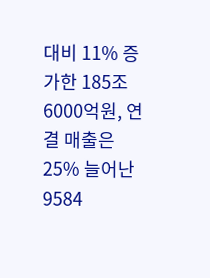대비 11% 증가한 185조6000억원, 연결 매출은 25% 늘어난 9584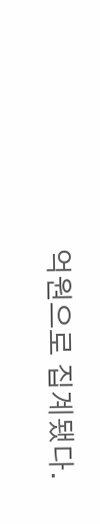억원으로 집계됐다.